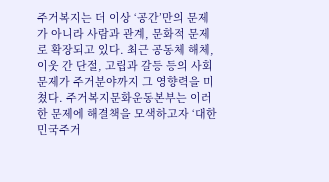주거복지는 더 이상 ‘공간’만의 문제가 아니라 사람과 관계, 문화적 문제로 확장되고 있다. 최근 공동체 해체, 이웃 간 단절, 고립과 갈등 등의 사회 문제가 주거분야까지 그 영향력을 미쳤다. 주거복지문화운동본부는 이러한 문제에 해결책을 모색하고자 ‘대한민국주거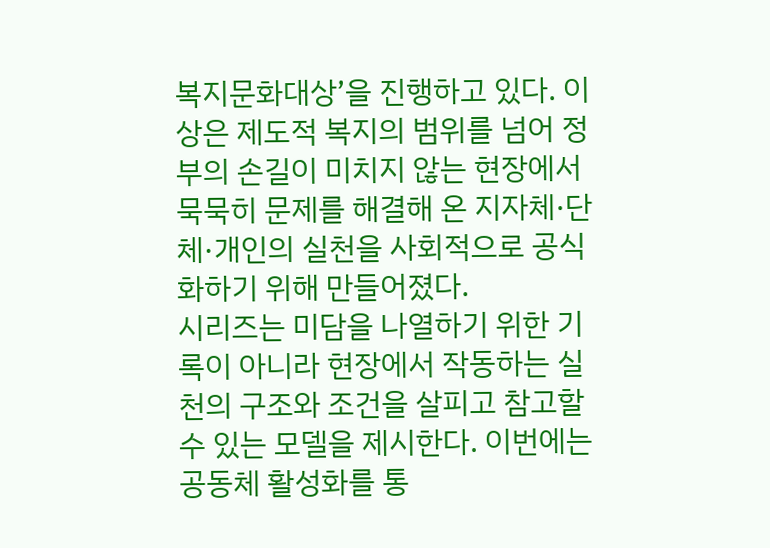복지문화대상’을 진행하고 있다. 이 상은 제도적 복지의 범위를 넘어 정부의 손길이 미치지 않는 현장에서 묵묵히 문제를 해결해 온 지자체·단체·개인의 실천을 사회적으로 공식화하기 위해 만들어졌다.
시리즈는 미담을 나열하기 위한 기록이 아니라 현장에서 작동하는 실천의 구조와 조건을 살피고 참고할 수 있는 모델을 제시한다. 이번에는 공동체 활성화를 통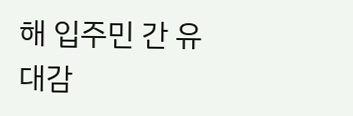해 입주민 간 유대감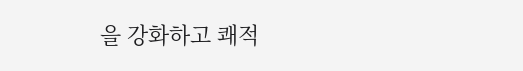을 강화하고 쾌적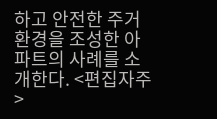하고 안전한 주거환경을 조성한 아파트의 사례를 소개한다. <편집자주>